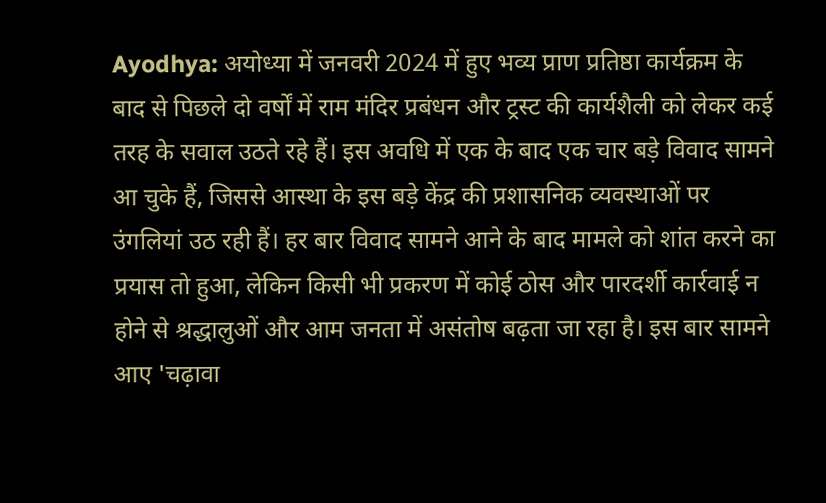Ayodhya: अयोध्या में जनवरी 2024 में हुए भव्य प्राण प्रतिष्ठा कार्यक्रम के बाद से पिछले दो वर्षों में राम मंदिर प्रबंधन और ट्रस्ट की कार्यशैली को लेकर कई तरह के सवाल उठते रहे हैं। इस अवधि में एक के बाद एक चार बड़े विवाद सामने आ चुके हैं, जिससे आस्था के इस बड़े केंद्र की प्रशासनिक व्यवस्थाओं पर उंगलियां उठ रही हैं। हर बार विवाद सामने आने के बाद मामले को शांत करने का प्रयास तो हुआ, लेकिन किसी भी प्रकरण में कोई ठोस और पारदर्शी कार्रवाई न होने से श्रद्धालुओं और आम जनता में असंतोष बढ़ता जा रहा है। इस बार सामने आए 'चढ़ावा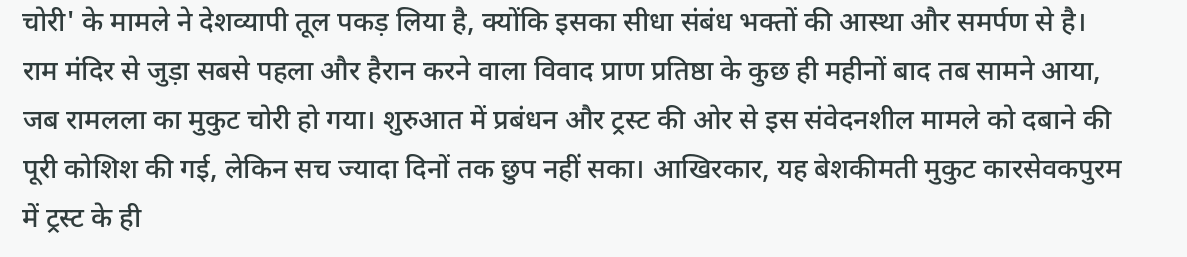चोरी' के मामले ने देशव्यापी तूल पकड़ लिया है, क्योंकि इसका सीधा संबंध भक्तों की आस्था और समर्पण से है।
राम मंदिर से जुड़ा सबसे पहला और हैरान करने वाला विवाद प्राण प्रतिष्ठा के कुछ ही महीनों बाद तब सामने आया, जब रामलला का मुकुट चोरी हो गया। शुरुआत में प्रबंधन और ट्रस्ट की ओर से इस संवेदनशील मामले को दबाने की पूरी कोशिश की गई, लेकिन सच ज्यादा दिनों तक छुप नहीं सका। आखिरकार, यह बेशकीमती मुकुट कारसेवकपुरम में ट्रस्ट के ही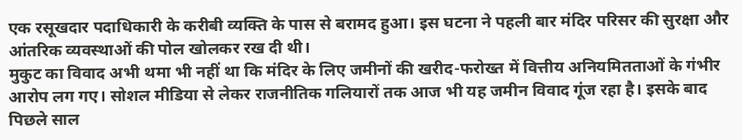एक रसूखदार पदाधिकारी के करीबी व्यक्ति के पास से बरामद हुआ। इस घटना ने पहली बार मंदिर परिसर की सुरक्षा और आंतरिक व्यवस्थाओं की पोल खोलकर रख दी थी।
मुकुट का विवाद अभी थमा भी नहीं था कि मंदिर के लिए जमीनों की खरीद-फरोख्त में वित्तीय अनियमितताओं के गंभीर आरोप लग गए। सोशल मीडिया से लेकर राजनीतिक गलियारों तक आज भी यह जमीन विवाद गूंज रहा है। इसके बाद पिछले साल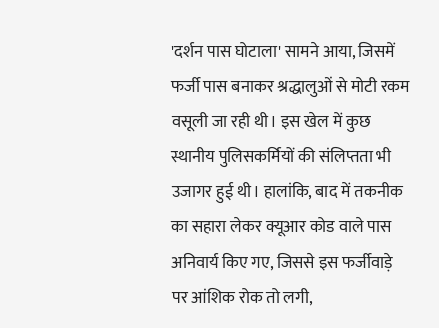'दर्शन पास घोटाला' सामने आया, जिसमें फर्जी पास बनाकर श्रद्धालुओं से मोटी रकम वसूली जा रही थी। इस खेल में कुछ स्थानीय पुलिसकर्मियों की संलिप्तता भी उजागर हुई थी। हालांकि, बाद में तकनीक का सहारा लेकर क्यूआर कोड वाले पास अनिवार्य किए गए, जिससे इस फर्जीवाड़े पर आंशिक रोक तो लगी,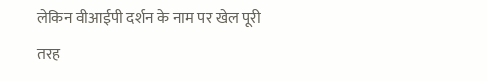लेकिन वीआईपी दर्शन के नाम पर खेल पूरी तरह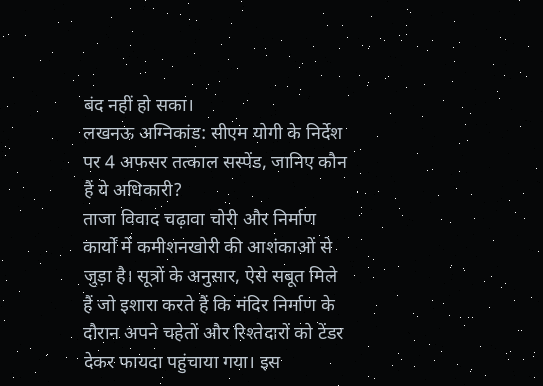बंद नहीं हो सका।
लखनऊ अग्निकांड: सीएम योगी के निर्देश पर 4 अफसर तत्काल सस्पेंड, जानिए कौन हैं ये अधिकारी?
ताजा विवाद चढ़ावा चोरी और निर्माण कार्यों में कमीशनखोरी की आशंकाओं से जुड़ा है। सूत्रों के अनुसार, ऐसे सबूत मिले हैं जो इशारा करते हैं कि मंदिर निर्माण के दौरान अपने चहेतों और रिश्तेदारों को टेंडर देकर फायदा पहुंचाया गया। इस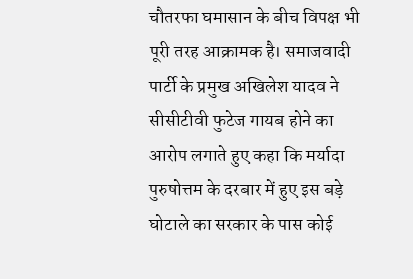चौतरफा घमासान के बीच विपक्ष भी पूरी तरह आक्रामक है। समाजवादी पार्टी के प्रमुख अखिलेश यादव ने सीसीटीवी फुटेज गायब होने का आरोप लगाते हुए कहा कि मर्यादा पुरुषोत्तम के दरबार में हुए इस बड़े घोटाले का सरकार के पास कोई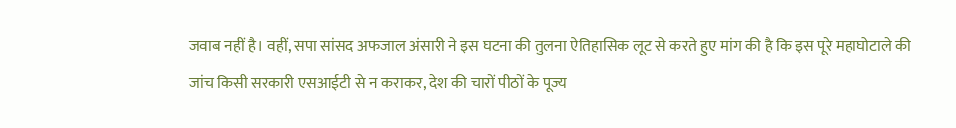जवाब नहीं है। वहीं, सपा सांसद अफजाल अंसारी ने इस घटना की तुलना ऐतिहासिक लूट से करते हुए मांग की है कि इस पूरे महाघोटाले की जांच किसी सरकारी एसआईटी से न कराकर, देश की चारों पीठों के पूज्य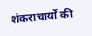शंकराचार्यों की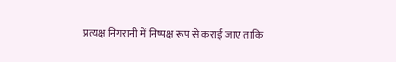प्रत्यक्ष निगरानी में निष्पक्ष रूप से कराई जाए ताकि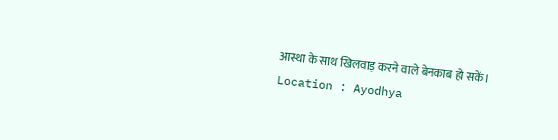आस्था के साथ खिलवाड़ करने वाले बेनकाब हो सकें।
Location : Ayodhya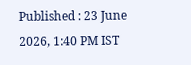Published : 23 June 2026, 1:40 PM IST